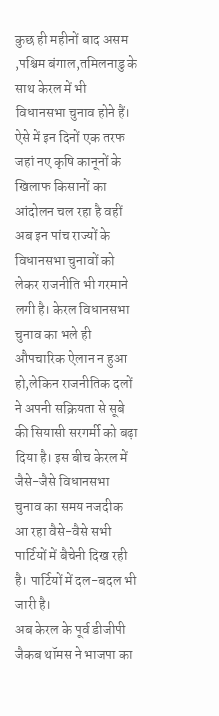कुछ ही महीनों बाद असम ,पश्चिम बंगाल,तमिलनाडु के साथ केरल में भी विधानसभा चुनाव होने हैं। ऐसे में इन दिनों एक तरफ जहां नए कृषि कानूनों के खिलाफ किसानों का आंदोलन चल रहा है वहीं अब इन पांच राज्यों के विधानसभा चुनावों को लेकर राजनीति भी गरमाने लगी है। केरल विधानसभा चुनाव का भले ही औपचारिक ऐलान न हुआ हो,लेकिन राजनीतिक दलों ने अपनी सक्रियता से सूबे की सियासी सरगर्मी को बढ़ा दिया है। इस बीच केरल में जैसे-जैसे विधानसभा चुनाव का समय नजदीक आ रहा वैसे-वैसे सभी पार्टियों में बैचेनी दिख रही है। पार्टियों में दल-बदल भी जारी है।
अब केरल के पूर्व डीजीपी जैकब थॉमस ने भाजपा का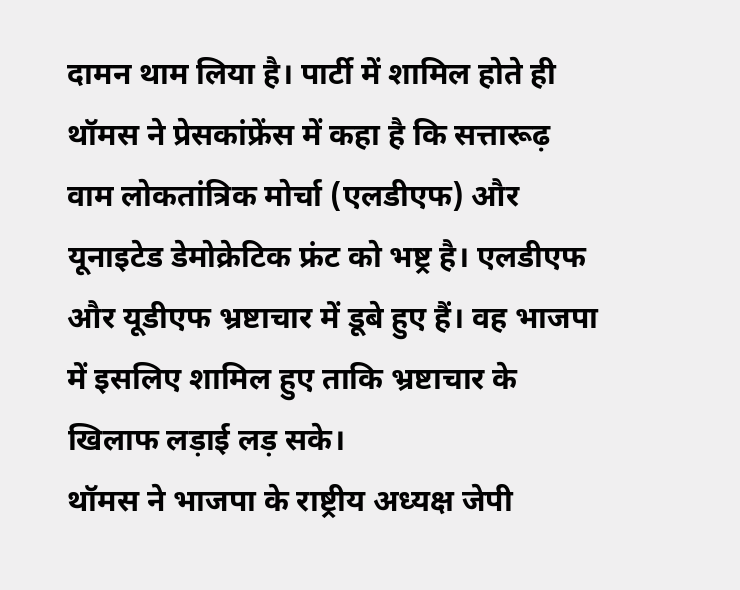दामन थाम लिया है। पार्टी में शामिल होते ही थॉमस ने प्रेसकांफ्रेंस में कहा है कि सत्तारूढ़ वाम लोकतांत्रिक मोर्चा (एलडीएफ) और यूनाइटेड डेमोक्रेटिक फ्रंट को भष्ट्र है। एलडीएफ और यूडीएफ भ्रष्टाचार में डूबे हुए हैं। वह भाजपा में इसलिए शामिल हुए ताकि भ्रष्टाचार के खिलाफ लड़ाई लड़ सके।
थॉमस ने भाजपा के राष्ट्रीय अध्यक्ष जेपी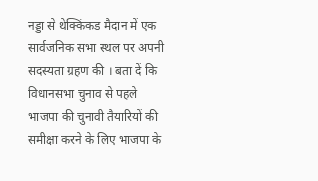नड्डा से थेक्किंकड मैदान में एक सार्वजनिक सभा स्थल पर अपनी सदस्यता ग्रहण की । बता दें कि विधानसभा चुनाव से पहले भाजपा की चुनावी तैयारियों की समीक्षा करने के लिए भाजपा के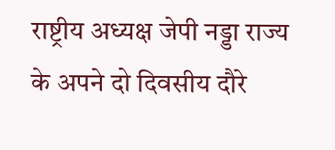राष्ट्रीय अध्यक्ष जेपी नड्डा राज्य के अपने दो दिवसीय दौरे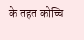के तहत कोच्चि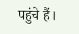पहुंचे हैं।